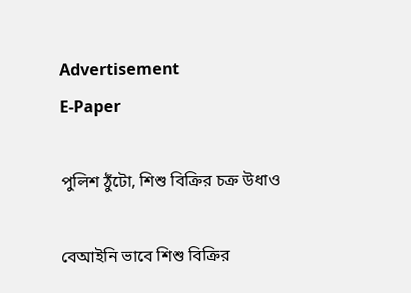Advertisement
E-Paper

পুলিশ ঠুঁটো, শিশু বিক্রির চক্র উধাও

বেআইনি ভাবে শিশু বিক্রির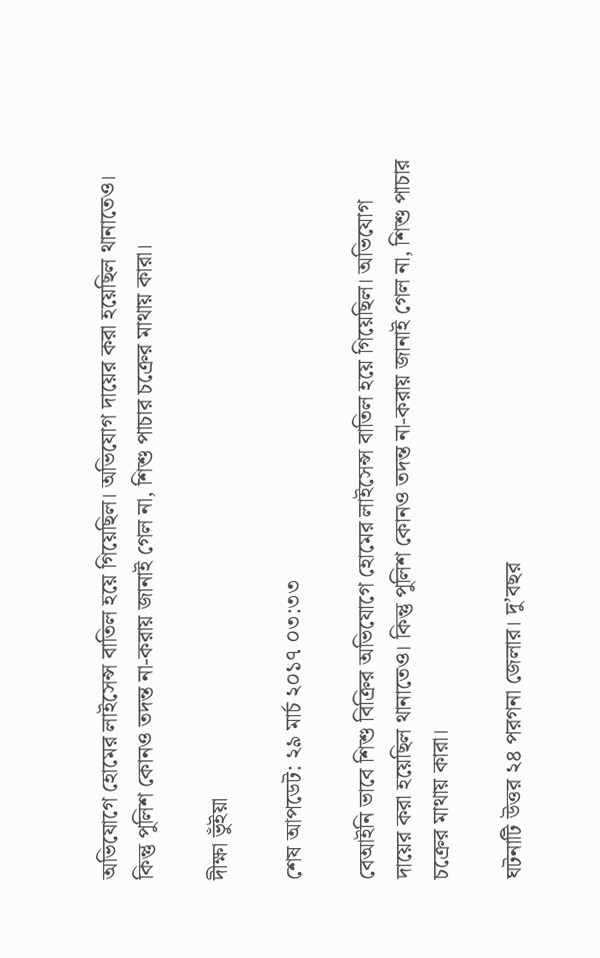অভিযোগে হোমের লাইসেন্স বাতিল হয়ে গিয়েছিল। অভিযোগ দায়ের করা হয়েছিল থানাতেও। কিন্তু পুলিশ কোনও তদন্ত না-করায় জানাই গেল না, শিশু পাচার চক্রের মাথায় কারা।

দীক্ষা ভুঁইয়া

শেষ আপডেট: ২৯ মার্চ ২০১৭ ০৩:৩৩

বেআইনি ভাবে শিশু বিক্রির অভিযোগে হোমের লাইসেন্স বাতিল হয়ে গিয়েছিল। অভিযোগ দায়ের করা হয়েছিল থানাতেও। কিন্তু পুলিশ কোনও তদন্ত না-করায় জানাই গেল না, শিশু পাচার চক্রের মাথায় কারা।

ঘটনাটি উত্তর ২৪ পরগনা জেলার। দু’বছর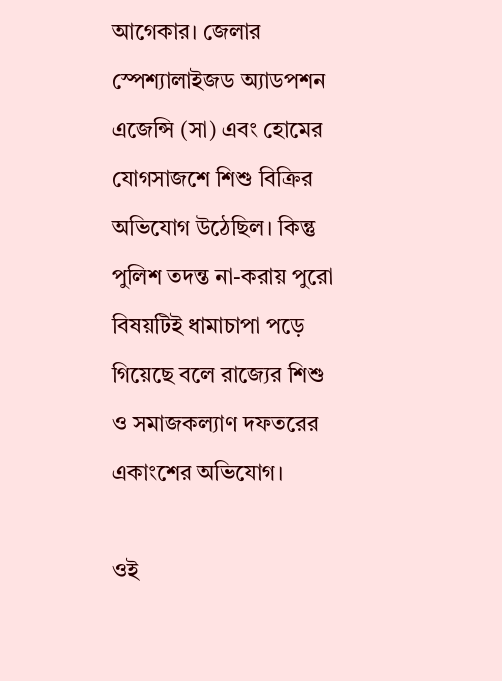আগেকার। জেলার স্পেশ্যালাইজড অ্যাডপশন এজেন্সি (সা) এবং হোমের যোগসাজশে শিশু বিক্রির অভিযোগ উঠেছিল। কিন্তু পুলিশ তদন্ত না-করায় পুরো বিষয়টিই ধামাচাপা পড়ে গিয়েছে বলে রাজ্যের শিশু ও সমাজকল্যাণ দফতরের একাংশের অভিযোগ।

ওই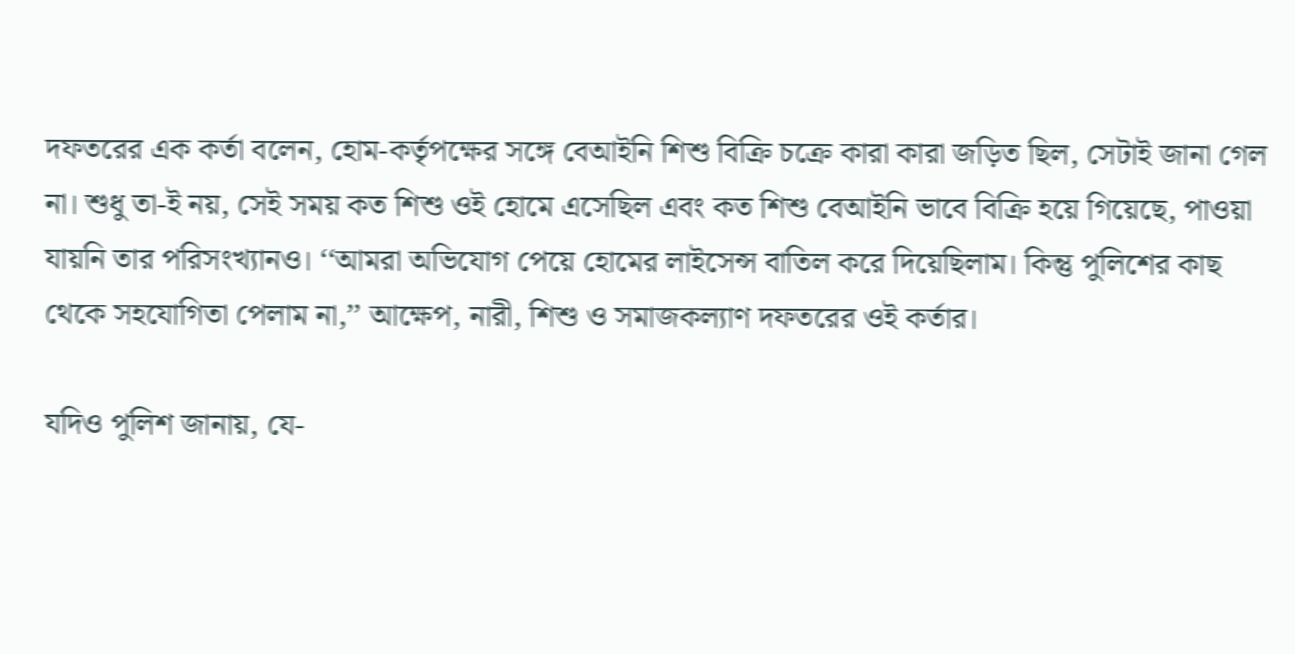দফতরের এক কর্তা বলেন, হোম-কর্তৃপক্ষের সঙ্গে বেআইনি শিশু বিক্রি চক্রে কারা কারা জড়িত ছিল, সেটাই জানা গেল না। শুধু তা-ই নয়, সেই সময় কত শিশু ওই হোমে এসেছিল এবং কত শিশু বেআইনি ভাবে বিক্রি হয়ে গিয়েছে, পাওয়া যায়নি তার পরিসংখ্যানও। ‘‘আমরা অভিযোগ পেয়ে হোমের লাইসেন্স বাতিল করে দিয়েছিলাম। কিন্তু পুলিশের কাছ থেকে সহযোগিতা পেলাম না,’’ আক্ষেপ, নারী, শিশু ও সমাজকল্যাণ দফতরের ওই কর্তার।

যদিও পুলিশ জানায়, যে-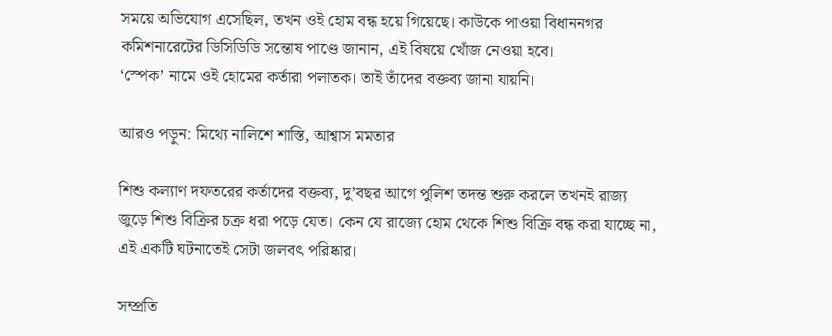সময়ে অভিযোগ এসেছিল, তখন ওই হোম বন্ধ হয়ে গিয়েছে। কাউকে পাওয়া বিধাননগর কমিশনারেটের ডিসিডিডি সন্তোষ পাণ্ডে জানান, এই বিষয়ে খোঁজ নেওয়া হবে।
‘স্পেক’ নামে ওই হোমের কর্তারা পলাতক। তাই তাঁদের বক্তব্য জানা যায়নি।

আরও পড়ুন: মিথ্যে নালিশে শাস্তি, আশ্বাস মমতার

শিশু কল্যাণ দফতরের কর্তাদের বক্তব্য, দু’বছর আগে পুলিশ তদন্ত শুরু করলে তখনই রাজ্য জুড়ে শিশু বিক্রির চক্র ধরা পড়ে যেত। কেন যে রাজ্যে হোম থেকে শিশু বিক্রি বন্ধ করা যাচ্ছে না, এই একটি ঘটনাতেই সেটা জলবৎ পরিষ্কার।

সম্প্রতি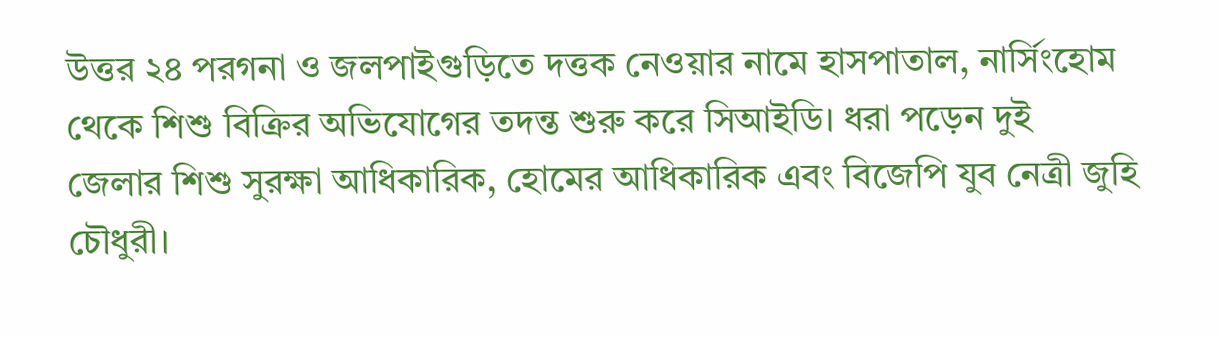উত্তর ২৪ পরগনা ও জলপাইগুড়িতে দত্তক নেওয়ার নামে হাসপাতাল, নার্সিংহোম থেকে শিশু বিক্রির অভিযোগের তদন্ত শুরু করে সিআইডি। ধরা পড়েন দুই
জেলার শিশু সুরক্ষা আধিকারিক, হোমের আধিকারিক এবং বিজেপি যুব নেত্রী জুহি চৌধুরী।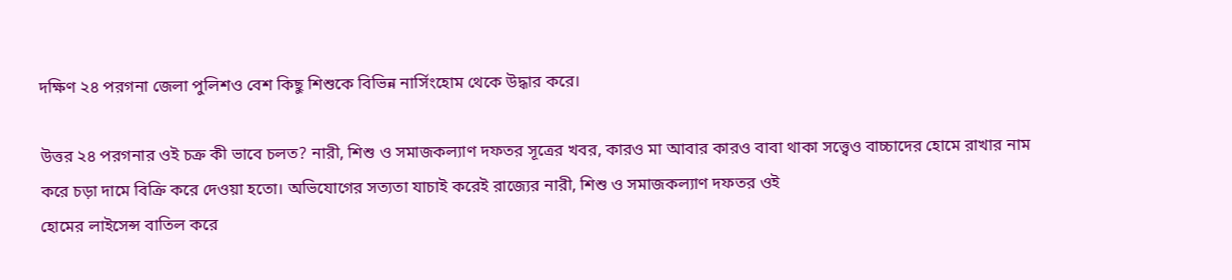দক্ষিণ ২৪ পরগনা জেলা পুলিশও বেশ কিছু শিশুকে বিভিন্ন নার্সিংহোম থেকে উদ্ধার করে।

উত্তর ২৪ পরগনার ওই চক্র কী ভাবে চলত? নারী, শিশু ও সমাজকল্যাণ দফতর সূত্রের খবর, কারও মা আবার কারও বাবা থাকা সত্ত্বেও বাচ্চাদের হোমে রাখার নাম করে চড়া দামে বিক্রি করে দেওয়া হতো। অভিযোগের সত্যতা যাচাই করেই রাজ্যের নারী, শিশু ও সমাজকল্যাণ দফতর ওই
হোমের লাইসেন্স বাতিল করে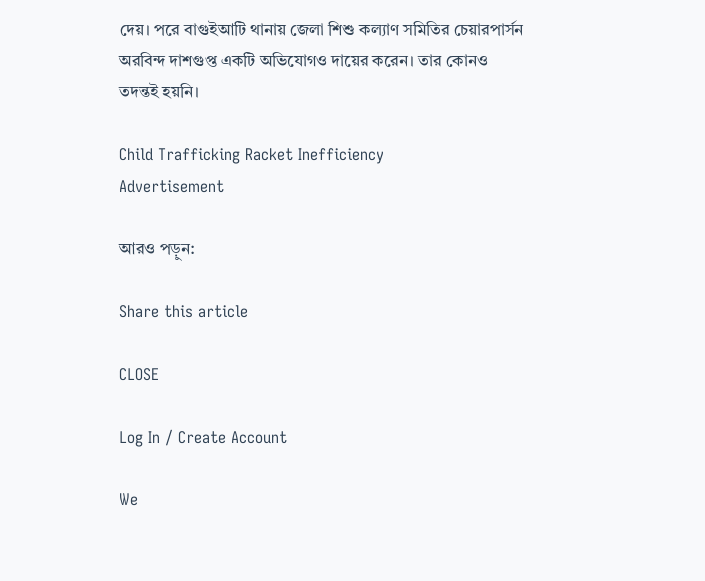দেয়। পরে বাগুইআটি থানায় জেলা শিশু কল্যাণ সমিতির চেয়ারপার্সন অরবিন্দ দাশগুপ্ত একটি অভিযোগও দায়ের করেন। তার কোনও তদন্তই হয়নি।

Child Trafficking Racket Inefficiency
Advertisement

আরও পড়ুন:

Share this article

CLOSE

Log In / Create Account

We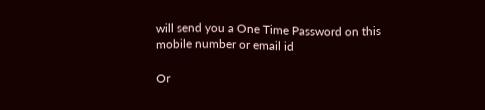will send you a One Time Password on this mobile number or email id

Or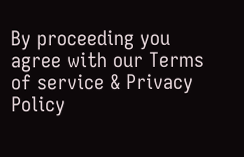By proceeding you agree with our Terms of service & Privacy Policy